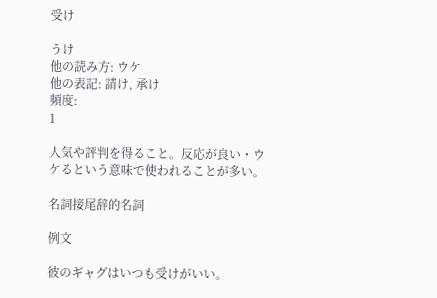受け

うけ
他の読み方: ウケ
他の表記: 請け, 承け
頻度:
1

人気や評判を得ること。反応が良い・ウケるという意味で使われることが多い。

名詞接尾辞的名詞

例文

彼のギャグはいつも受けがいい。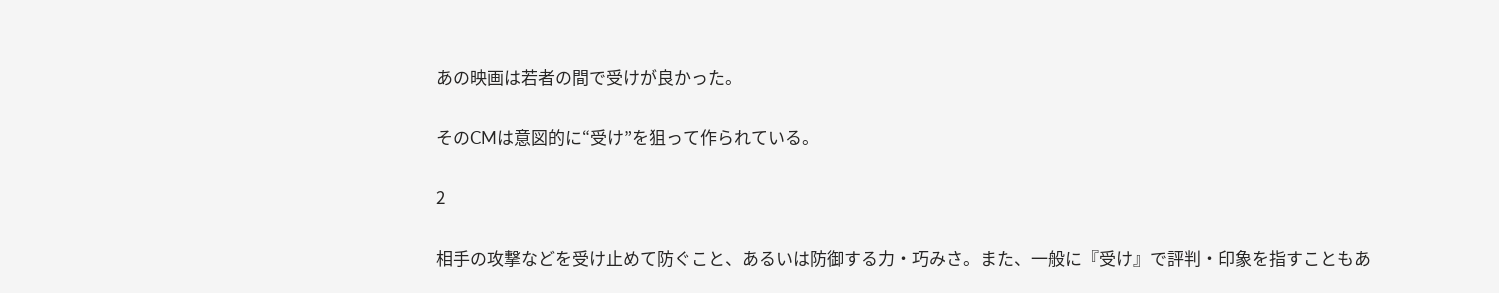あの映画は若者の間で受けが良かった。

そのCMは意図的に“受け”を狙って作られている。

2

相手の攻撃などを受け止めて防ぐこと、あるいは防御する力・巧みさ。また、一般に『受け』で評判・印象を指すこともあ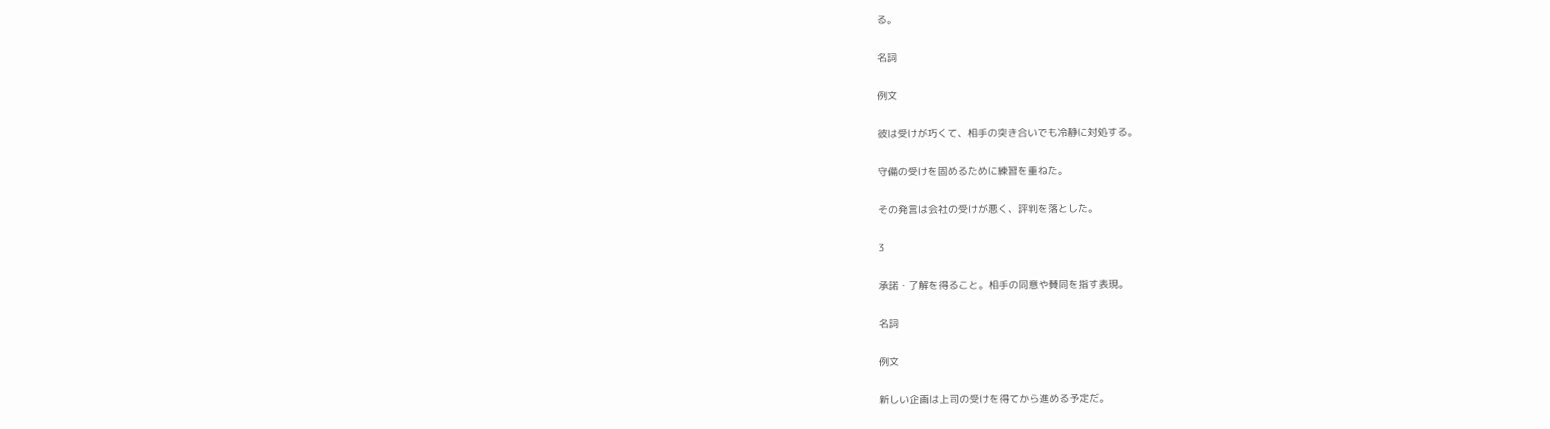る。

名詞

例文

彼は受けが巧くて、相手の突き合いでも冷静に対処する。

守備の受けを固めるために練習を重ねた。

その発言は会社の受けが悪く、評判を落とした。

3

承諾・了解を得ること。相手の同意や賛同を指す表現。

名詞

例文

新しい企画は上司の受けを得てから進める予定だ。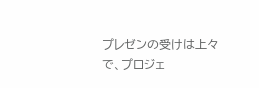プレゼンの受けは上々で、プロジェ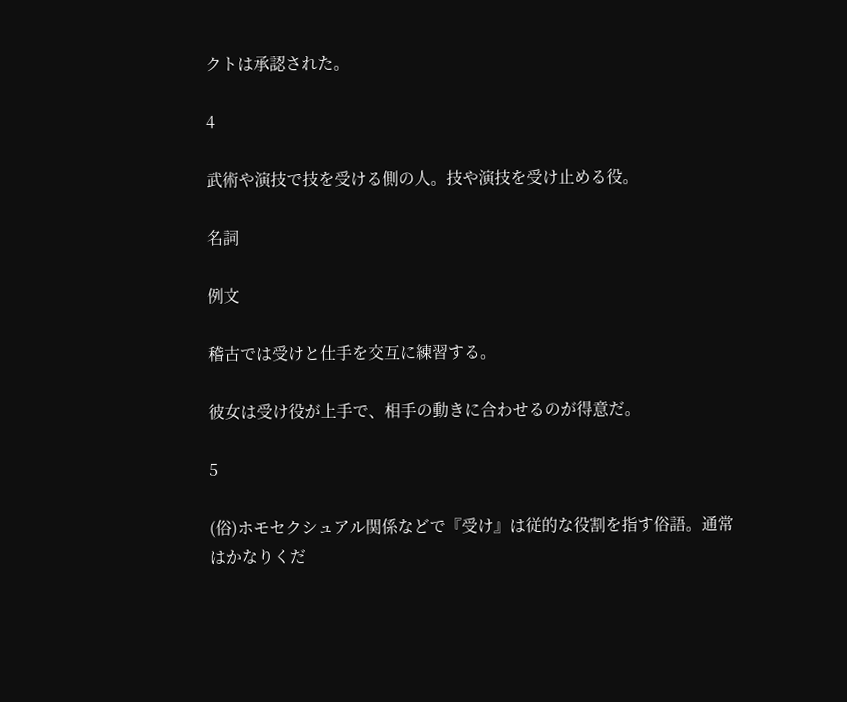クトは承認された。

4

武術や演技で技を受ける側の人。技や演技を受け止める役。

名詞

例文

稽古では受けと仕手を交互に練習する。

彼女は受け役が上手で、相手の動きに合わせるのが得意だ。

5

(俗)ホモセクシュアル関係などで『受け』は従的な役割を指す俗語。通常はかなりくだ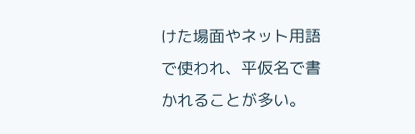けた場面やネット用語で使われ、平仮名で書かれることが多い。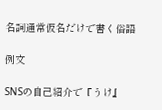名詞通常仮名だけで書く俗語

例文

SNSの自己紹介で『うけ』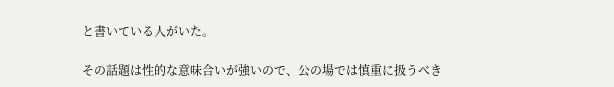と書いている人がいた。

その話題は性的な意味合いが強いので、公の場では慎重に扱うべき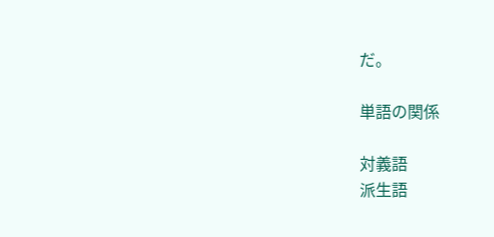だ。

単語の関係

対義語
派生語